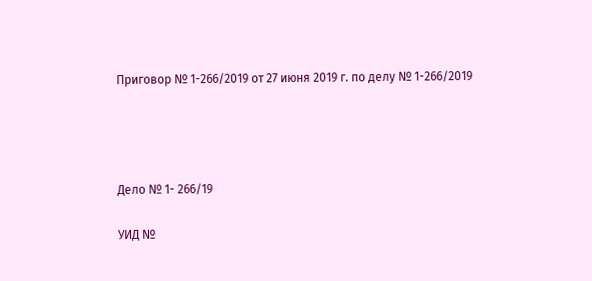Приговор № 1-266/2019 от 27 июня 2019 г. по делу № 1-266/2019




Дело № 1- 266/19

УИД №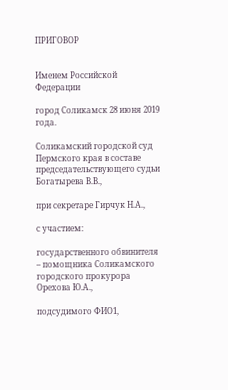ПРИГОВОР


Именем Российской Федерации

город Соликамск 28 июня 2019 года.

Соликамский городской суд Пермского края в составе председательствующего судьи Богатырева В.В.,

при секретаре Гирчук Н.А.,

с участием:

государственного обвинителя – помощника Соликамского городского прокурора Орехова Ю.А.,

подсудимого ФИО1,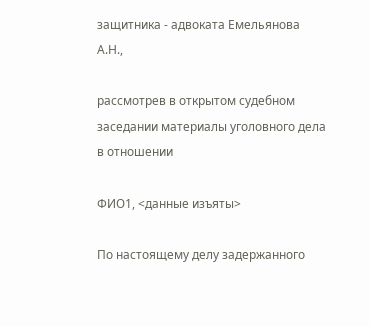защитника - адвоката Емельянова А.Н.,

рассмотрев в открытом судебном заседании материалы уголовного дела в отношении

ФИО1, <данные изъяты>

По настоящему делу задержанного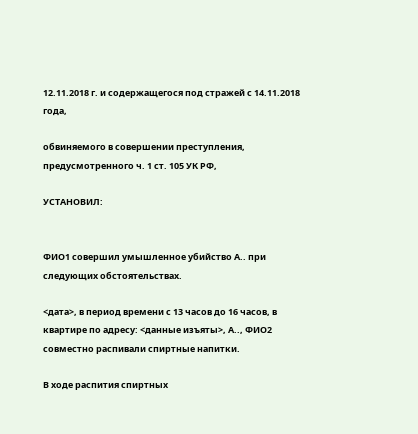12.11.2018 г. и содержащегося под стражей с 14.11.2018 года,

обвиняемого в совершении преступления, предусмотренного ч. 1 ст. 105 УК РФ,

УСТАНОВИЛ:


ФИО1 совершил умышленное убийство А.. при следующих обстоятельствах.

<дата>, в период времени с 13 часов до 16 часов, в квартире по адресу: <данные изъяты>, А.., ФИО2 совместно распивали спиртные напитки.

В ходе распития спиртных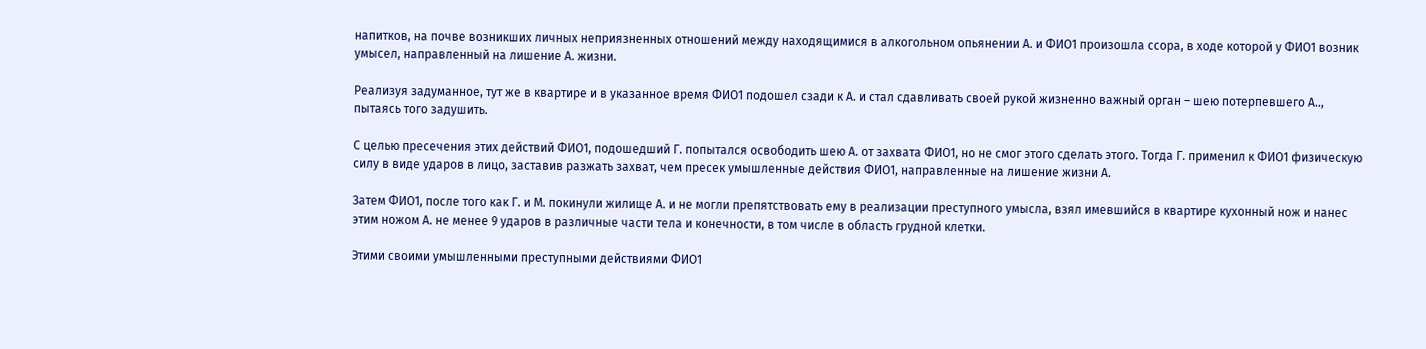напитков, на почве возникших личных неприязненных отношений между находящимися в алкогольном опьянении А. и ФИО1 произошла ссора, в ходе которой у ФИО1 возник умысел, направленный на лишение А. жизни.

Реализуя задуманное, тут же в квартире и в указанное время ФИО1 подошел сзади к А. и стал сдавливать своей рукой жизненно важный орган – шею потерпевшего А.., пытаясь того задушить.

С целью пресечения этих действий ФИО1, подошедший Г. попытался освободить шею А. от захвата ФИО1, но не смог этого сделать этого. Тогда Г. применил к ФИО1 физическую силу в виде ударов в лицо, заставив разжать захват, чем пресек умышленные действия ФИО1, направленные на лишение жизни А.

Затем ФИО1, после того как Г. и М. покинули жилище А. и не могли препятствовать ему в реализации преступного умысла, взял имевшийся в квартире кухонный нож и нанес этим ножом А. не менее 9 ударов в различные части тела и конечности, в том числе в область грудной клетки.

Этими своими умышленными преступными действиями ФИО1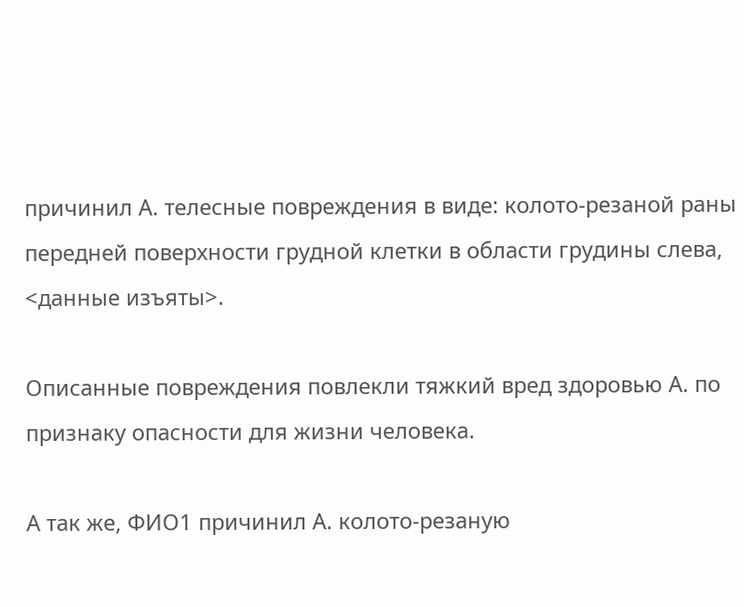причинил А. телесные повреждения в виде: колото-резаной раны передней поверхности грудной клетки в области грудины слева, <данные изъяты>.

Описанные повреждения повлекли тяжкий вред здоровью А. по признаку опасности для жизни человека.

А так же, ФИО1 причинил А. колото-резаную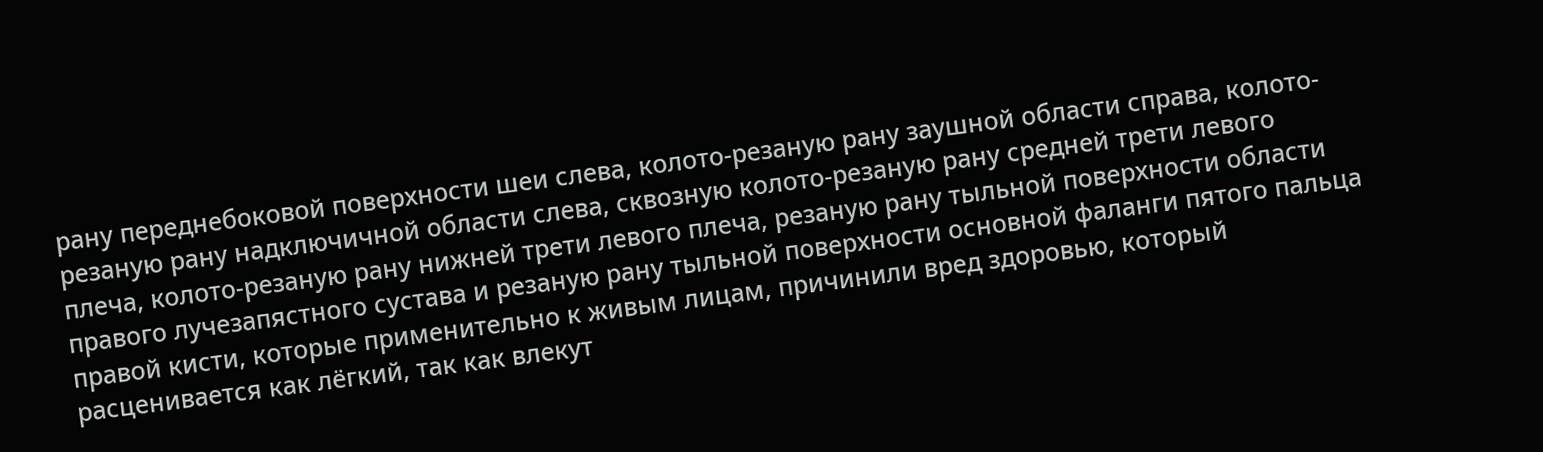рану переднебоковой поверхности шеи слева, колото-резаную рану заушной области справа, колото-резаную рану надключичной области слева, сквозную колото-резаную рану средней трети левого плеча, колото-резаную рану нижней трети левого плеча, резаную рану тыльной поверхности области правого лучезапястного сустава и резаную рану тыльной поверхности основной фаланги пятого пальца правой кисти, которые применительно к живым лицам, причинили вред здоровью, который расценивается как лёгкий, так как влекут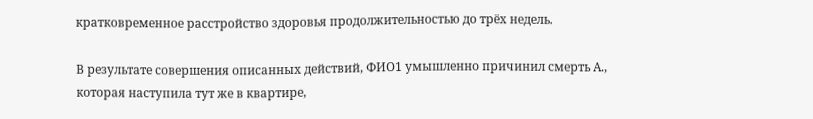кратковременное расстройство здоровья продолжительностью до трёх недель.

В результате совершения описанных действий, ФИО1 умышленно причинил смерть А., которая наступила тут же в квартире,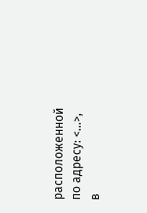расположенной по адресу: <...>, в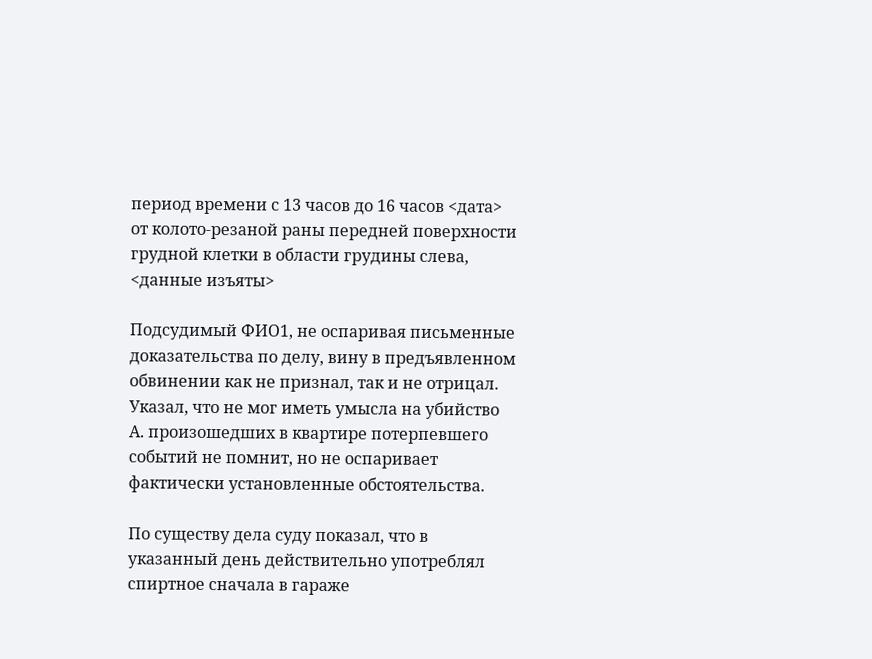период времени с 13 часов до 16 часов <дата> от колото-резаной раны передней поверхности грудной клетки в области грудины слева, <данные изъяты>

Подсудимый ФИО1, не оспаривая письменные доказательства по делу, вину в предъявленном обвинении как не признал, так и не отрицал. Указал, что не мог иметь умысла на убийство А. произошедших в квартире потерпевшего событий не помнит, но не оспаривает фактически установленные обстоятельства.

По существу дела суду показал, что в указанный день действительно употреблял спиртное сначала в гараже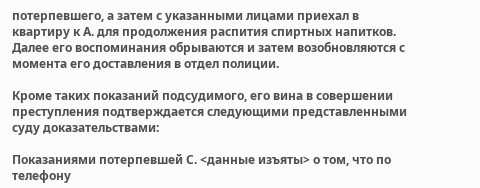потерпевшего, а затем с указанными лицами приехал в квартиру к А. для продолжения распития спиртных напитков. Далее его воспоминания обрываются и затем возобновляются с момента его доставления в отдел полиции.

Кроме таких показаний подсудимого, его вина в совершении преступления подтверждается следующими представленными суду доказательствами:

Показаниями потерпевшей С. <данные изъяты> о том, что по телефону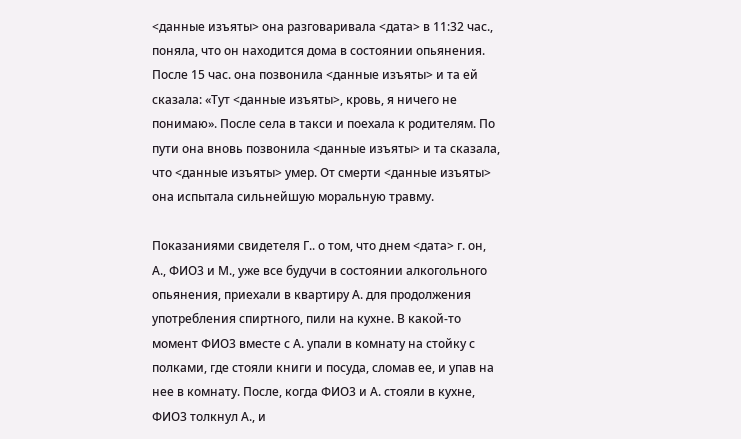<данные изъяты> она разговаривала <дата> в 11:32 час., поняла, что он находится дома в состоянии опьянения. После 15 час. она позвонила <данные изъяты> и та ей сказала: «Тут <данные изъяты>, кровь, я ничего не понимаю». После села в такси и поехала к родителям. По пути она вновь позвонила <данные изъяты> и та сказала, что <данные изъяты> умер. От смерти <данные изъяты> она испытала сильнейшую моральную травму.

Показаниями свидетеля Г.. о том, что днем <дата> г. он, А., ФИО3 и М., уже все будучи в состоянии алкогольного опьянения, приехали в квартиру А. для продолжения употребления спиртного, пили на кухне. В какой-то момент ФИО3 вместе с А. упали в комнату на стойку с полками, где стояли книги и посуда, сломав ее, и упав на нее в комнату. После, когда ФИО3 и А. стояли в кухне, ФИО3 толкнул А., и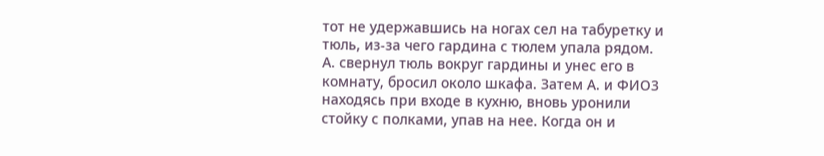тот не удержавшись на ногах сел на табуретку и тюль, из-за чего гардина с тюлем упала рядом. А. свернул тюль вокруг гардины и унес его в комнату, бросил около шкафа. Затем А. и ФИО3 находясь при входе в кухню, вновь уронили стойку с полками, упав на нее. Когда он и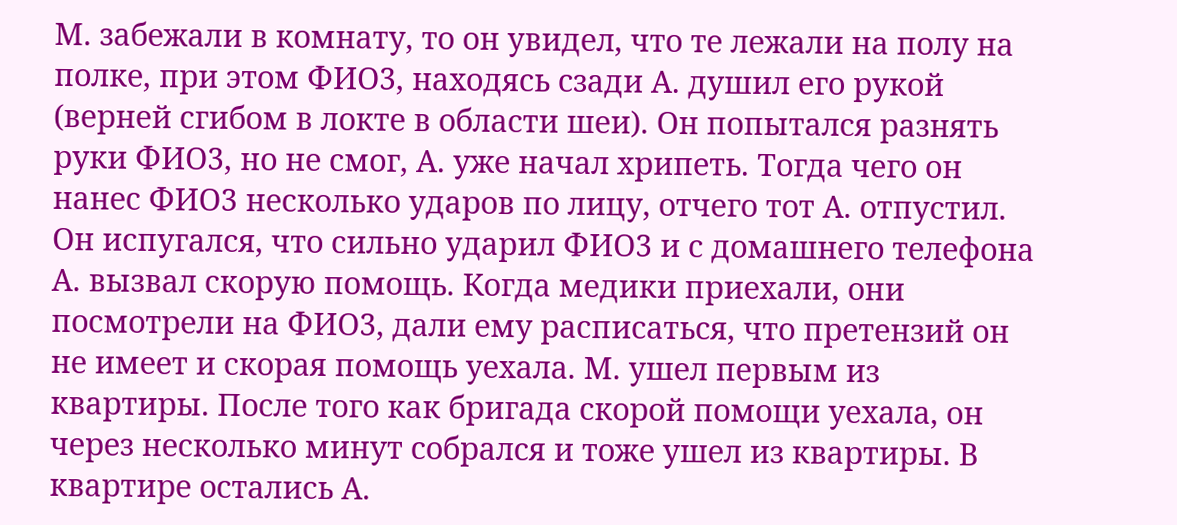М. забежали в комнату, то он увидел, что те лежали на полу на полке, при этом ФИО3, находясь сзади А. душил его рукой (верней сгибом в локте в области шеи). Он попытался разнять руки ФИО3, но не смог, А. уже начал хрипеть. Тогда чего он нанес ФИО3 несколько ударов по лицу, отчего тот А. отпустил. Он испугался, что сильно ударил ФИО3 и с домашнего телефона А. вызвал скорую помощь. Когда медики приехали, они посмотрели на ФИО3, дали ему расписаться, что претензий он не имеет и скорая помощь уехала. М. ушел первым из квартиры. После того как бригада скорой помощи уехала, он через несколько минут собрался и тоже ушел из квартиры. В квартире остались А.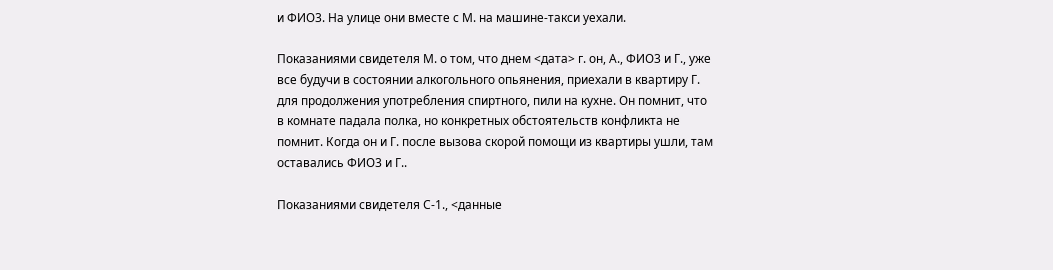и ФИО3. На улице они вместе с М. на машине-такси уехали.

Показаниями свидетеля М. о том, что днем <дата> г. он, А., ФИО3 и Г., уже все будучи в состоянии алкогольного опьянения, приехали в квартиру Г. для продолжения употребления спиртного, пили на кухне. Он помнит, что в комнате падала полка, но конкретных обстоятельств конфликта не помнит. Когда он и Г. после вызова скорой помощи из квартиры ушли, там оставались ФИО3 и Г..

Показаниями свидетеля С-1., <данные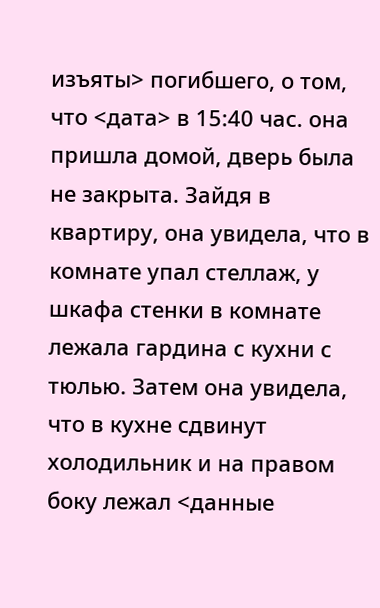изъяты> погибшего, о том, что <дата> в 15:40 час. она пришла домой, дверь была не закрыта. Зайдя в квартиру, она увидела, что в комнате упал стеллаж, у шкафа стенки в комнате лежала гардина с кухни с тюлью. Затем она увидела, что в кухне сдвинут холодильник и на правом боку лежал <данные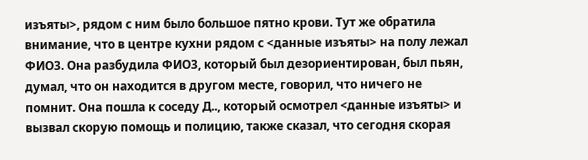изъяты>, рядом с ним было большое пятно крови. Тут же обратила внимание, что в центре кухни рядом с <данные изъяты> на полу лежал ФИО3. Она разбудила ФИО3, который был дезориентирован, был пьян, думал, что он находится в другом месте, говорил, что ничего не помнит. Она пошла к соседу Д.., который осмотрел <данные изъяты> и вызвал скорую помощь и полицию, также сказал, что сегодня скорая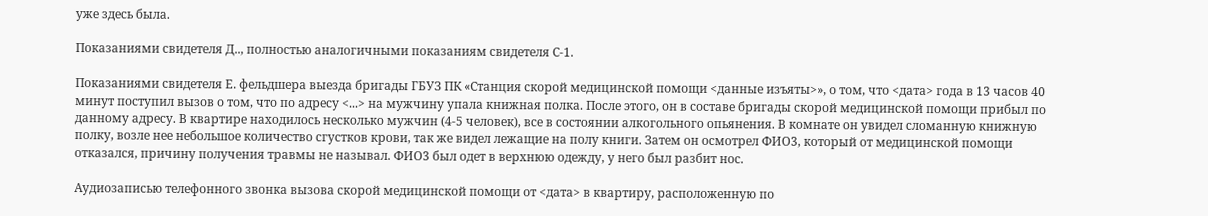уже здесь была.

Показаниями свидетеля Д.., полностью аналогичными показаниям свидетеля С-1.

Показаниями свидетеля Е. фельдшера выезда бригады ГБУЗ ПК «Станция скорой медицинской помощи <данные изъяты>», о том, что <дата> года в 13 часов 40 минут поступил вызов о том, что по адресу <...> на мужчину упала книжная полка. После этого, он в составе бригады скорой медицинской помощи прибыл по данному адресу. В квартире находилось несколько мужчин (4-5 человек), все в состоянии алкогольного опьянения. В комнате он увидел сломанную книжную полку, возле нее небольшое количество сгустков крови, так же видел лежащие на полу книги. Затем он осмотрел ФИО3, который от медицинской помощи отказался, причину получения травмы не называл. ФИО3 был одет в верхнюю одежду, у него был разбит нос.

Аудиозаписью телефонного звонка вызова скорой медицинской помощи от <дата> в квартиру, расположенную по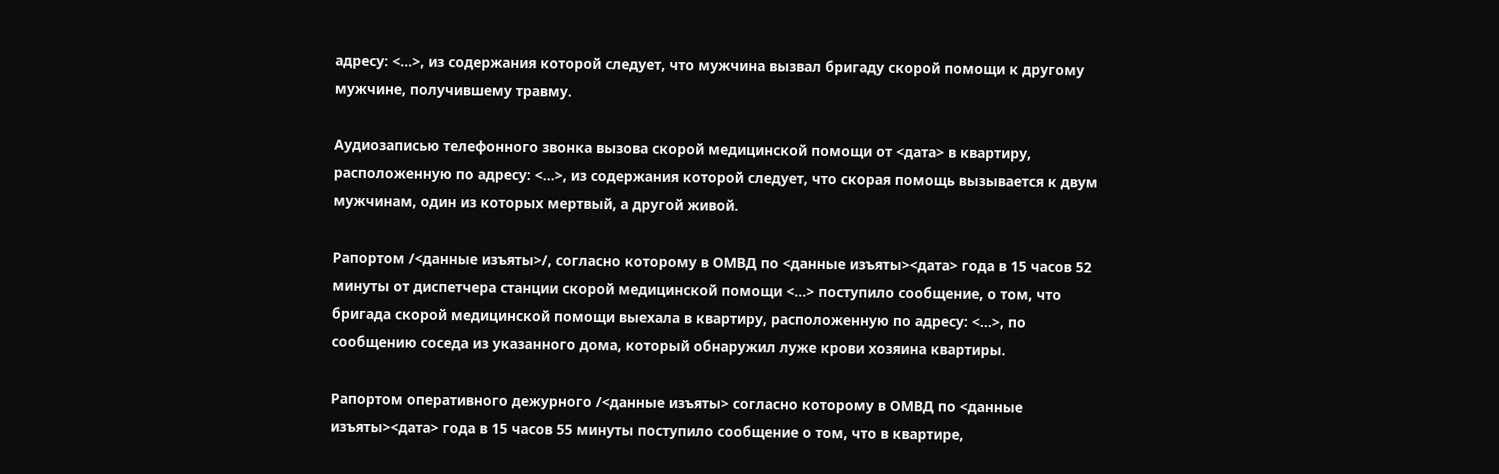адресу: <...>, из содержания которой следует, что мужчина вызвал бригаду скорой помощи к другому мужчине, получившему травму.

Аудиозаписью телефонного звонка вызова скорой медицинской помощи от <дата> в квартиру, расположенную по адресу: <...>, из содержания которой следует, что скорая помощь вызывается к двум мужчинам, один из которых мертвый, а другой живой.

Рапортом /<данные изъяты>/, согласно которому в ОМВД по <данные изъяты><дата> года в 15 часов 52 минуты от диспетчера станции скорой медицинской помощи <...> поступило сообщение, о том, что бригада скорой медицинской помощи выехала в квартиру, расположенную по адресу: <...>, по сообщению соседа из указанного дома, который обнаружил луже крови хозяина квартиры.

Рапортом оперативного дежурного /<данные изъяты> согласно которому в ОМВД по <данные изъяты><дата> года в 15 часов 55 минуты поступило сообщение о том, что в квартире,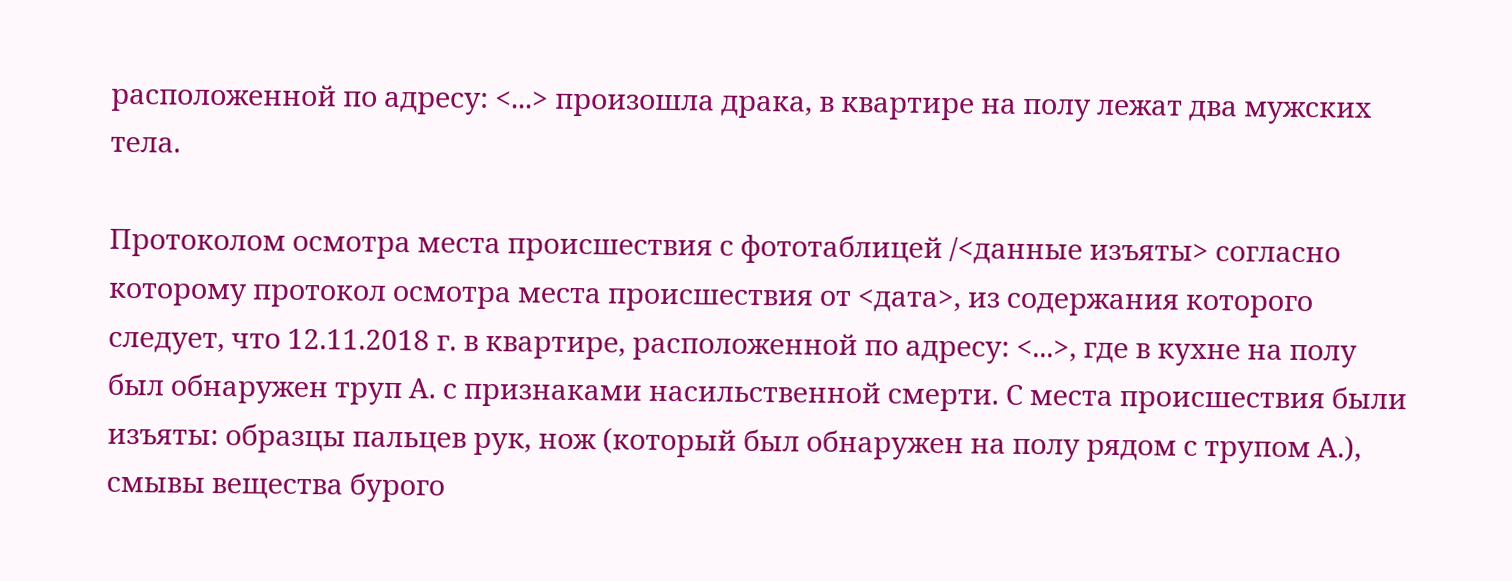расположенной по адресу: <...> произошла драка, в квартире на полу лежат два мужских тела.

Протоколом осмотра места происшествия с фототаблицей /<данные изъяты> согласно которому протокол осмотра места происшествия от <дата>, из содержания которого следует, что 12.11.2018 г. в квартире, расположенной по адресу: <...>, где в кухне на полу был обнаружен труп А. с признаками насильственной смерти. С места происшествия были изъяты: образцы пальцев рук, нож (который был обнаружен на полу рядом с трупом А.), смывы вещества бурого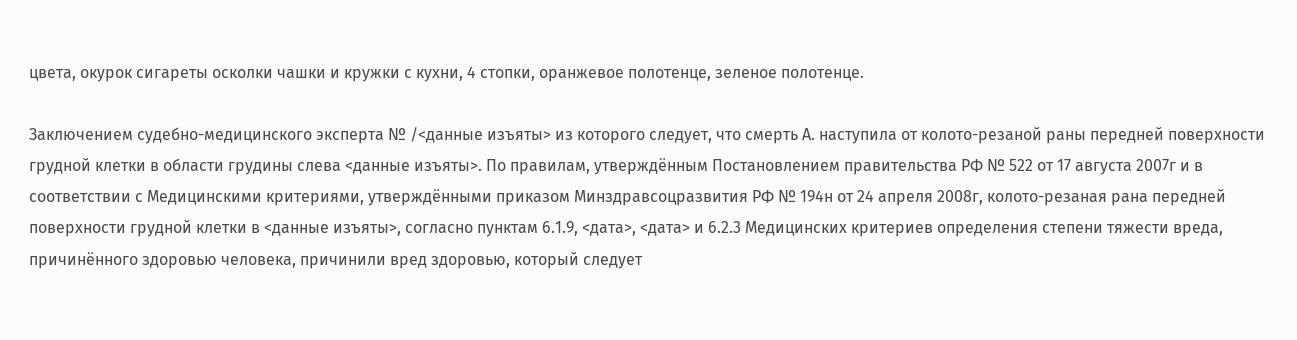цвета, окурок сигареты осколки чашки и кружки с кухни, 4 стопки, оранжевое полотенце, зеленое полотенце.

Заключением судебно-медицинского эксперта № /<данные изъяты> из которого следует, что смерть А. наступила от колото-резаной раны передней поверхности грудной клетки в области грудины слева <данные изъяты>. По правилам, утверждённым Постановлением правительства РФ № 522 от 17 августа 2007г и в соответствии с Медицинскими критериями, утверждёнными приказом Минздравсоцразвития РФ № 194н от 24 апреля 2008г, колото-резаная рана передней поверхности грудной клетки в <данные изъяты>, согласно пунктам 6.1.9, <дата>, <дата> и 6.2.3 Медицинских критериев определения степени тяжести вреда, причинённого здоровью человека, причинили вред здоровью, который следует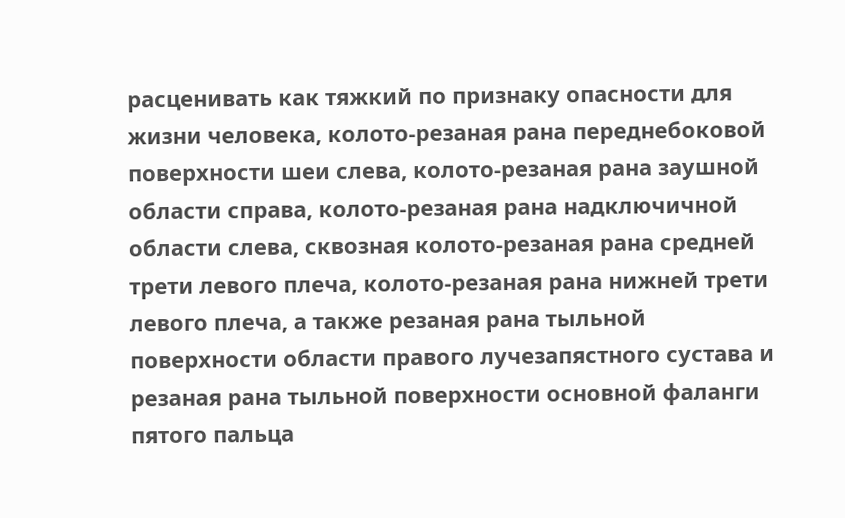расценивать как тяжкий по признаку опасности для жизни человека, колото-резаная рана переднебоковой поверхности шеи слева, колото-резаная рана заушной области справа, колото-резаная рана надключичной области слева, сквозная колото-резаная рана средней трети левого плеча, колото-резаная рана нижней трети левого плеча, а также резаная рана тыльной поверхности области правого лучезапястного сустава и резаная рана тыльной поверхности основной фаланги пятого пальца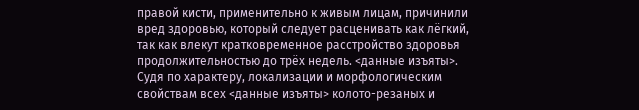правой кисти, применительно к живым лицам, причинили вред здоровью, который следует расценивать как лёгкий, так как влекут кратковременное расстройство здоровья продолжительностью до трёх недель. <данные изъяты>. Судя по характеру, локализации и морфологическим свойствам всех <данные изъяты> колото-резаных и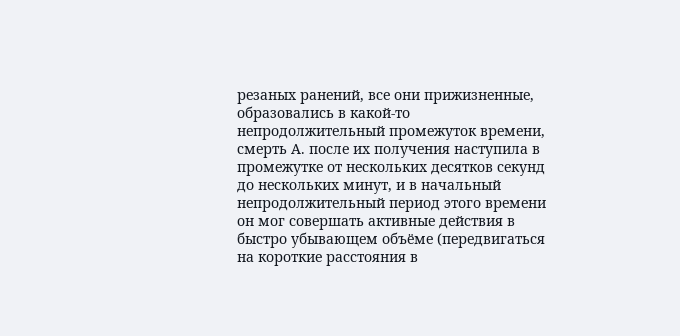резаных ранений, все они прижизненные, образовались в какой-то непродолжительный промежуток времени, смерть А. после их получения наступила в промежутке от нескольких десятков секунд до нескольких минут, и в начальный непродолжительный период этого времени он мог совершать активные действия в быстро убывающем объёме (передвигаться на короткие расстояния в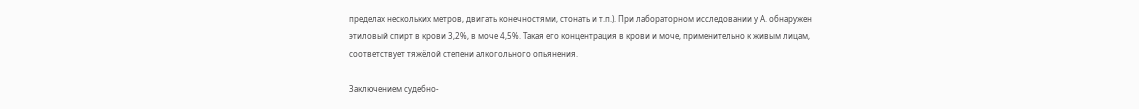пределах нескольких метров, двигать конечностями, стонать и т.п.). При лабораторном исследовании у А. обнаружен этиловый спирт в крови 3,2%, в моче 4,5%. Такая его концентрация в крови и моче, применительно к живым лицам, соответствует тяжёлой степени алкогольного опьянения.

Заключением судебно-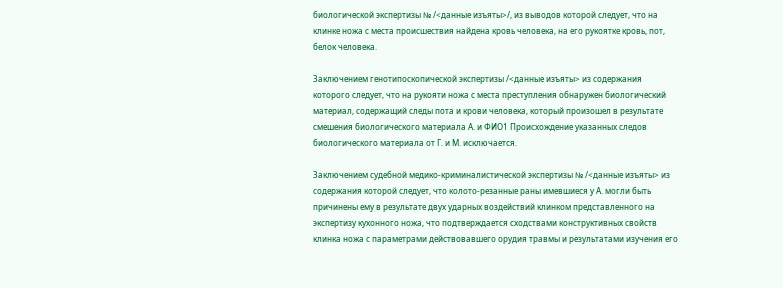биологической экспертизы № /<данные изъяты>/, из выводов которой следует, что на клинке ножа с места происшествия найдена кровь человека, на его рукоятке кровь, пот, белок человека.

Заключением генотипоскопической экспертизы /<данные изъяты> из содержания которого следует, что на рукояти ножа с места преступления обнаружен биологический материал, содержащий следы пота и крови человека, который произошел в результате смешения биологического материала А. и ФИО1 Происхождение указанных следов биологического материала от Г. и М. исключается.

Заключением судебной медико-криминалистической экспертизы № /<данные изъяты> из содержания которой следует, что колото-резанные раны имевшиеся у А. могли быть причинены ему в результате двух ударных воздействий клинком представленного на экспертизу кухонного ножа, что подтверждается сходствами конструктивных свойств клинка ножа с параметрами действовавшего орудия травмы и результатами изучения его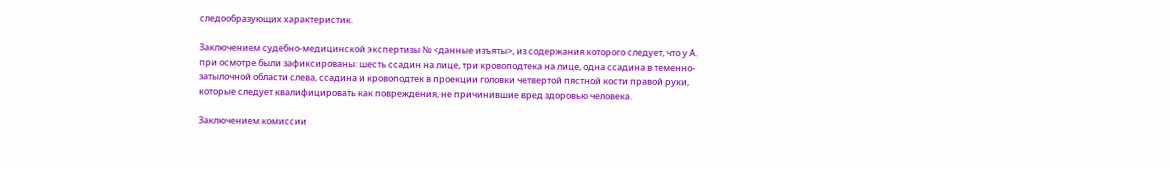следообразующих характеристик.

Заключением судебно-медицинской экспертизы № <данные изъяты>, из содержания которого следует, что у А. при осмотре были зафиксированы: шесть ссадин на лице, три кровоподтека на лице, одна ссадина в теменно-затылочной области слева, ссадина и кровоподтек в проекции головки четвертой пястной кости правой руки, которые следует квалифицировать как повреждения, не причинившие вред здоровью человека.

Заключением комиссии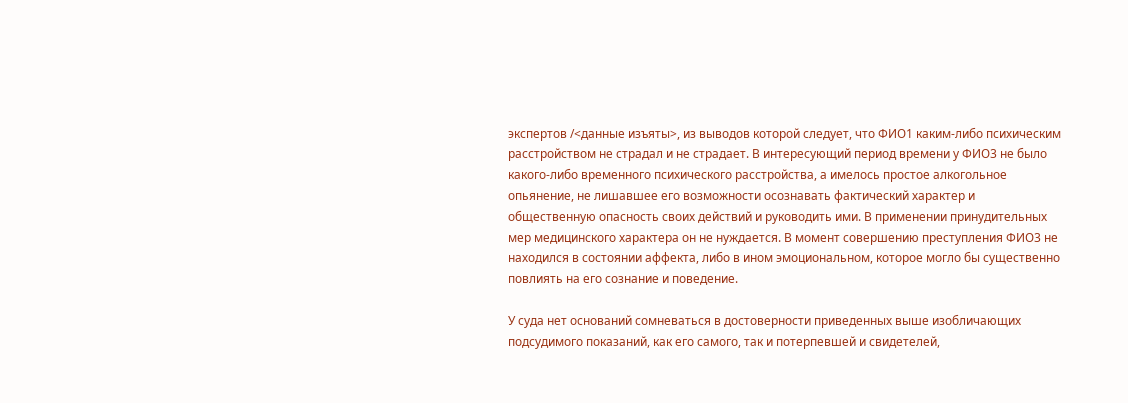экспертов /<данные изъяты>, из выводов которой следует, что ФИО1 каким-либо психическим расстройством не страдал и не страдает. В интересующий период времени у ФИО3 не было какого-либо временного психического расстройства, а имелось простое алкогольное опьянение, не лишавшее его возможности осознавать фактический характер и общественную опасность своих действий и руководить ими. В применении принудительных мер медицинского характера он не нуждается. В момент совершению преступления ФИО3 не находился в состоянии аффекта, либо в ином эмоциональном, которое могло бы существенно повлиять на его сознание и поведение.

У суда нет оснований сомневаться в достоверности приведенных выше изобличающих подсудимого показаний, как его самого, так и потерпевшей и свидетелей,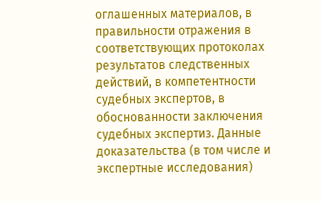оглашенных материалов, в правильности отражения в соответствующих протоколах результатов следственных действий, в компетентности судебных экспертов, в обоснованности заключения судебных экспертиз. Данные доказательства (в том числе и экспертные исследования)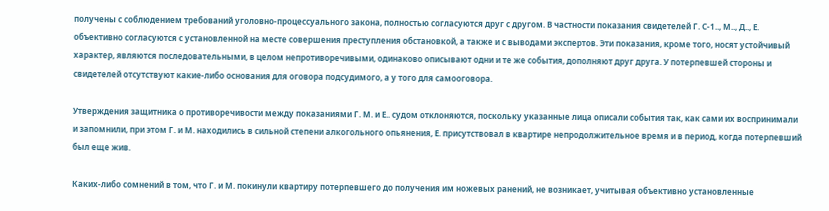получены с соблюдением требований уголовно-процессуального закона, полностью согласуются друг с другом. В частности показания свидетелей Г. С-1.., М.., Д.., Е. объективно согласуются с установленной на месте совершения преступления обстановкой, а также и с выводами экспертов. Эти показания, кроме того, носят устойчивый характер, являются последовательными, в целом непротиворечивыми, одинаково описывают одни и те же события, дополняют друг друга. У потерпевшей стороны и свидетелей отсутствуют какие-либо основания для оговора подсудимого, а у того для самооговора.

Утверждения защитника о противоречивости между показаниями Г. М. и Е.. судом отклоняются, поскольку указанные лица описали события так, как сами их воспринимали и запомнили, при этом Г. и М. находились в сильной степени алкогольного опьянения, Е. присутствовал в квартире непродолжительное время и в период, когда потерпевший был еще жив.

Каких-либо сомнений в том, что Г. и М. покинули квартиру потерпевшего до получения им ножевых ранений, не возникает, учитывая объективно установленные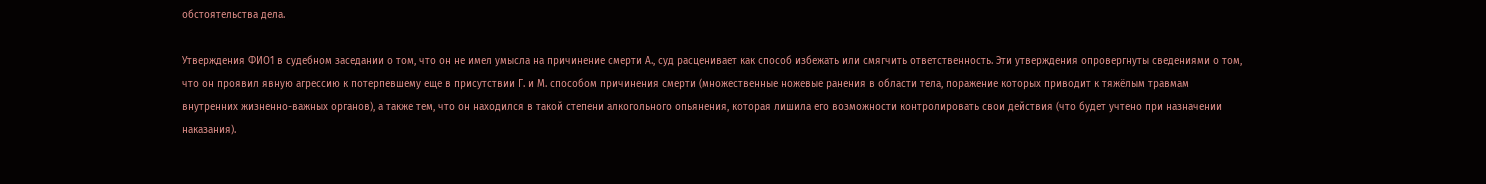обстоятельства дела.

Утверждения ФИО1 в судебном заседании о том, что он не имел умысла на причинение смерти А., суд расценивает как способ избежать или смягчить ответственность. Эти утверждения опровергнуты сведениями о том, что он проявил явную агрессию к потерпевшему еще в присутствии Г. и М. способом причинения смерти (множественные ножевые ранения в области тела, поражение которых приводит к тяжёлым травмам внутренних жизненно-важных органов), а также тем, что он находился в такой степени алкогольного опьянения, которая лишила его возможности контролировать свои действия (что будет учтено при назначении наказания).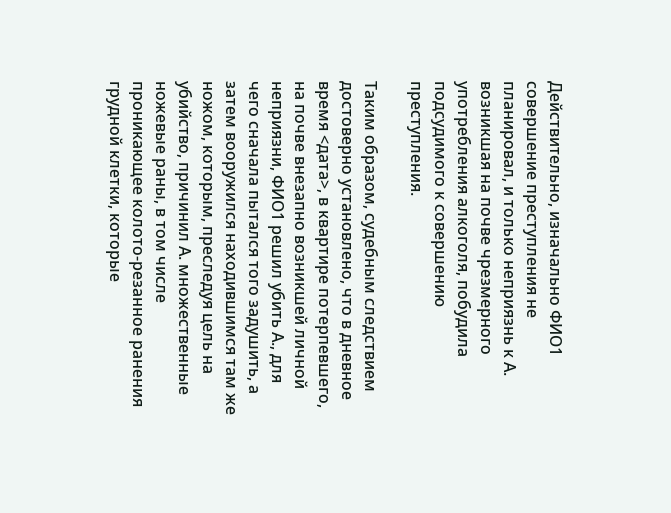Действительно, изначально ФИО1 совершение преступления не планировал, и только неприязнь к А. возникшая на почве чрезмерного употребления алкоголя, побудила подсудимого к совершению преступления.

Таким образом, судебным следствием достоверно установлено, что в дневное время <дата>, в квартире потерпевшего, на почве внезапно возникшей личной неприязни, ФИО1 решил убить А., для чего сначала пытался того задушить, а затем вооружился находившимся там же ножом, которым, преследуя цель на убийство, причинил А. множественные ножевые раны, в том числе проникающее колото-резанное ранения грудной клетки, которые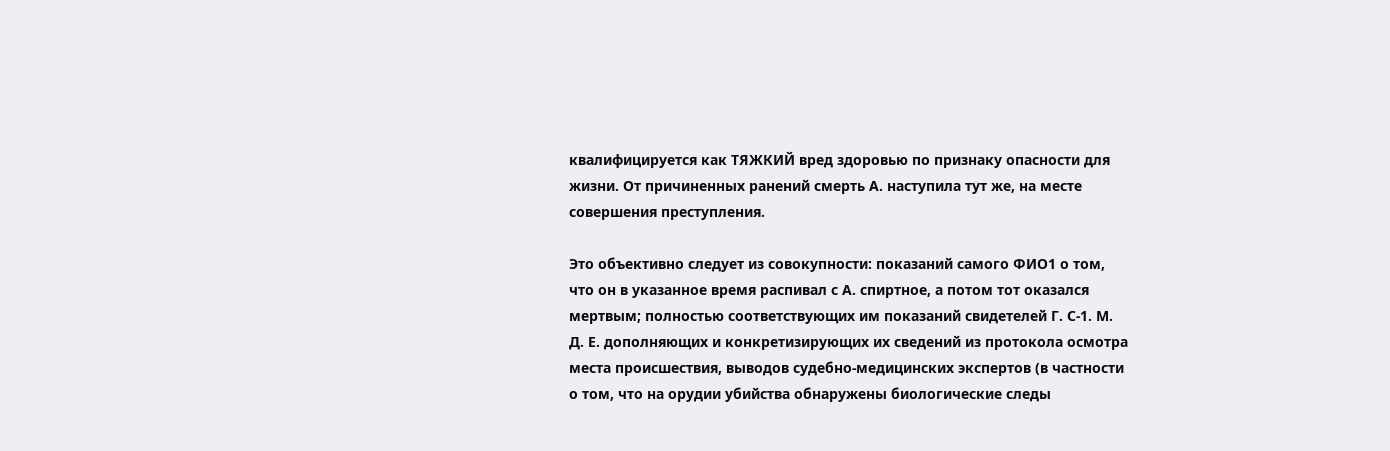квалифицируется как ТЯЖКИЙ вред здоровью по признаку опасности для жизни. От причиненных ранений смерть А. наступила тут же, на месте совершения преступления.

Это объективно следует из совокупности: показаний самого ФИО1 о том, что он в указанное время распивал с А. спиртное, а потом тот оказался мертвым; полностью соответствующих им показаний свидетелей Г. С-1. М. Д. Е. дополняющих и конкретизирующих их сведений из протокола осмотра места происшествия, выводов судебно-медицинских экспертов (в частности о том, что на орудии убийства обнаружены биологические следы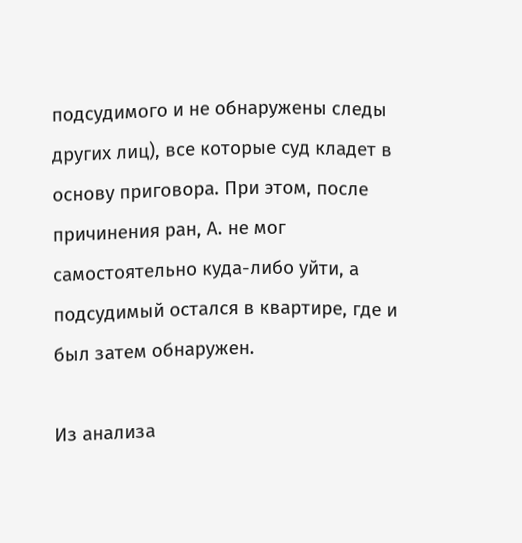подсудимого и не обнаружены следы других лиц), все которые суд кладет в основу приговора. При этом, после причинения ран, А. не мог самостоятельно куда-либо уйти, а подсудимый остался в квартире, где и был затем обнаружен.

Из анализа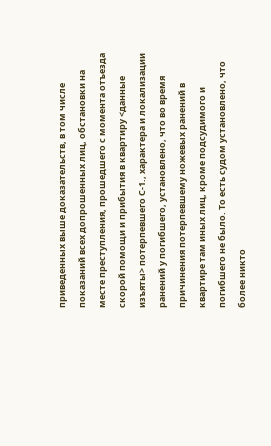приведенных выше доказательств, в том числе показаний всех допрошенных лиц, обстановки на месте преступления, прошедшего с момента отъезда скорой помощи и прибытия в квартиру <данные изъяты> потерпевшего С-1., характера и локализации ранений у погибшего, установлено, что во время причинения потерпевшему ножевых ранений в квартире там иных лиц, кроме подсудимого и погибшего не было. То есть судом установлено, что более никто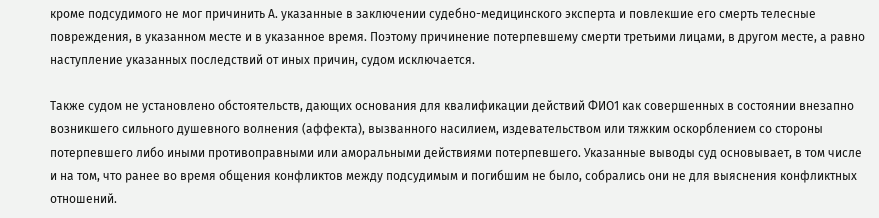кроме подсудимого не мог причинить А. указанные в заключении судебно-медицинского эксперта и повлекшие его смерть телесные повреждения, в указанном месте и в указанное время. Поэтому причинение потерпевшему смерти третьими лицами, в другом месте, а равно наступление указанных последствий от иных причин, судом исключается.

Также судом не установлено обстоятельств, дающих основания для квалификации действий ФИО1 как совершенных в состоянии внезапно возникшего сильного душевного волнения (аффекта), вызванного насилием, издевательством или тяжким оскорблением со стороны потерпевшего либо иными противоправными или аморальными действиями потерпевшего. Указанные выводы суд основывает, в том числе и на том, что ранее во время общения конфликтов между подсудимым и погибшим не было, собрались они не для выяснения конфликтных отношений.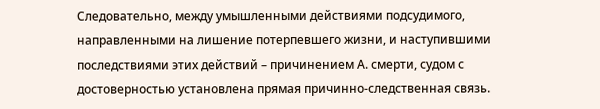Следовательно, между умышленными действиями подсудимого, направленными на лишение потерпевшего жизни, и наступившими последствиями этих действий – причинением А. смерти, судом с достоверностью установлена прямая причинно-следственная связь.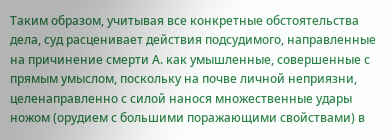Таким образом, учитывая все конкретные обстоятельства дела, суд расценивает действия подсудимого, направленные на причинение смерти А. как умышленные, совершенные с прямым умыслом, поскольку на почве личной неприязни, целенаправленно с силой нанося множественные удары ножом (орудием с большими поражающими свойствами) в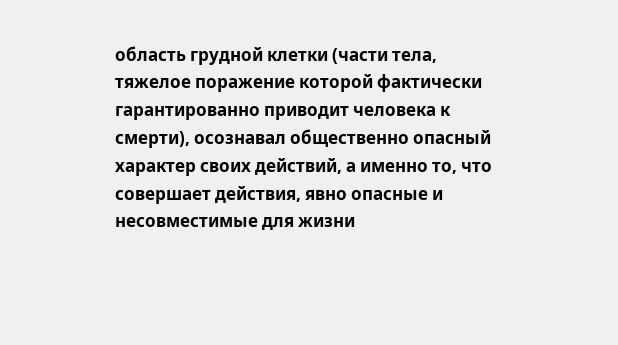область грудной клетки (части тела, тяжелое поражение которой фактически гарантированно приводит человека к смерти), осознавал общественно опасный характер своих действий, а именно то, что совершает действия, явно опасные и несовместимые для жизни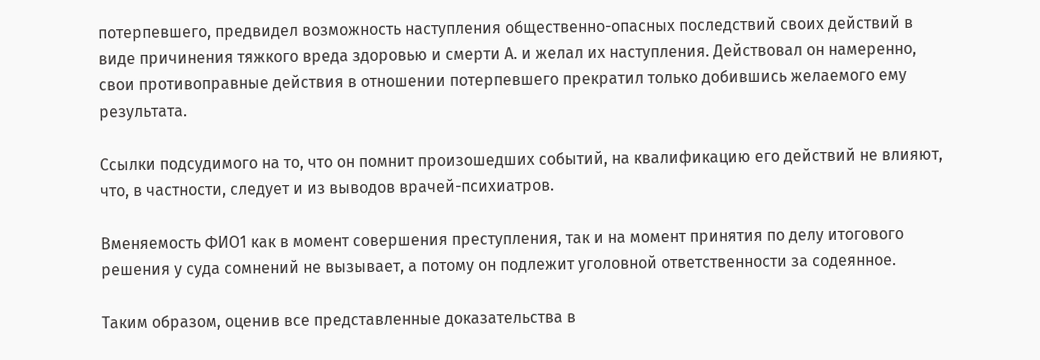потерпевшего, предвидел возможность наступления общественно-опасных последствий своих действий в виде причинения тяжкого вреда здоровью и смерти А. и желал их наступления. Действовал он намеренно, свои противоправные действия в отношении потерпевшего прекратил только добившись желаемого ему результата.

Ссылки подсудимого на то, что он помнит произошедших событий, на квалификацию его действий не влияют, что, в частности, следует и из выводов врачей-психиатров.

Вменяемость ФИО1 как в момент совершения преступления, так и на момент принятия по делу итогового решения у суда сомнений не вызывает, а потому он подлежит уголовной ответственности за содеянное.

Таким образом, оценив все представленные доказательства в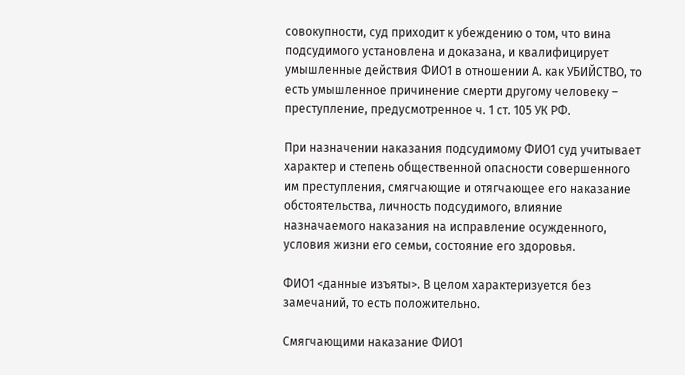совокупности, суд приходит к убеждению о том, что вина подсудимого установлена и доказана, и квалифицирует умышленные действия ФИО1 в отношении А. как УБИЙСТВО, то есть умышленное причинение смерти другому человеку – преступление, предусмотренное ч. 1 ст. 105 УК РФ.

При назначении наказания подсудимому ФИО1 суд учитывает характер и степень общественной опасности совершенного им преступления, смягчающие и отягчающее его наказание обстоятельства, личность подсудимого, влияние назначаемого наказания на исправление осужденного, условия жизни его семьи, состояние его здоровья.

ФИО1 <данные изъяты>. В целом характеризуется без замечаний, то есть положительно.

Смягчающими наказание ФИО1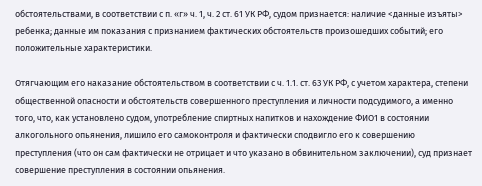обстоятельствами, в соответствии с п. «г» ч. 1, ч. 2 ст. 61 УК РФ, судом признается: наличие <данные изъяты> ребенка; данные им показания с признанием фактических обстоятельств произошедших событий; его положительные характеристики.

Отягчающим его наказание обстоятельством в соответствии с ч. 1.1. ст. 63 УК РФ, с учетом характера, степени общественной опасности и обстоятельств совершенного преступления и личности подсудимого, а именно того, что, как установлено судом, употребление спиртных напитков и нахождение ФИО1 в состоянии алкогольного опьянения, лишило его самоконтроля и фактически сподвигло его к совершению преступления (что он сам фактически не отрицает и что указано в обвинительном заключении), суд признает совершение преступления в состоянии опьянения.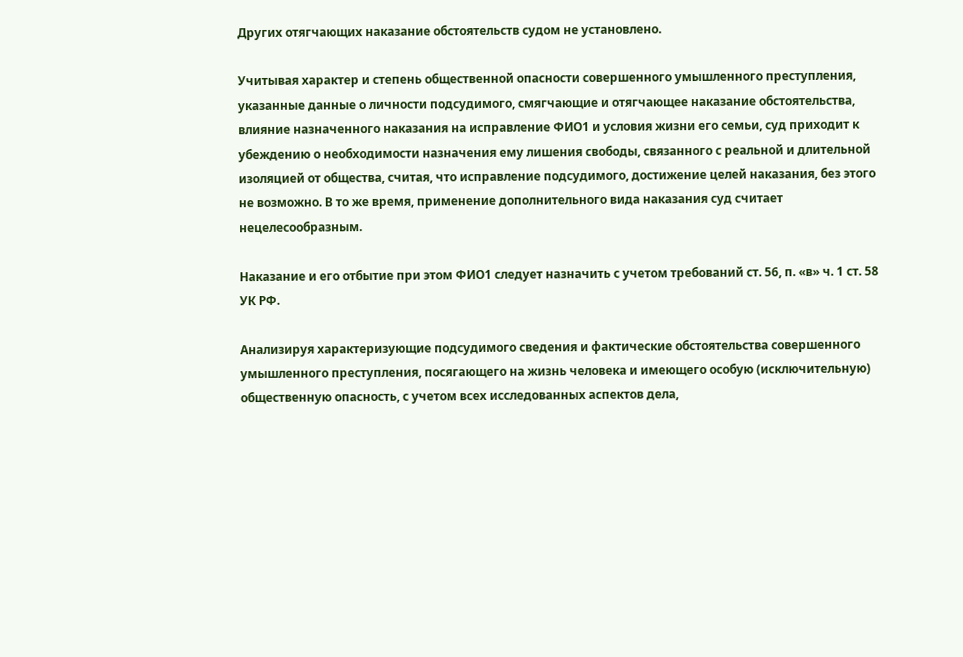Других отягчающих наказание обстоятельств судом не установлено.

Учитывая характер и степень общественной опасности совершенного умышленного преступления, указанные данные о личности подсудимого, смягчающие и отягчающее наказание обстоятельства, влияние назначенного наказания на исправление ФИО1 и условия жизни его семьи, суд приходит к убеждению о необходимости назначения ему лишения свободы, связанного с реальной и длительной изоляцией от общества, считая, что исправление подсудимого, достижение целей наказания, без этого не возможно. В то же время, применение дополнительного вида наказания суд считает нецелесообразным.

Наказание и его отбытие при этом ФИО1 следует назначить с учетом требований ст. 56, п. «в» ч. 1 ст. 58 УК РФ.

Анализируя характеризующие подсудимого сведения и фактические обстоятельства совершенного умышленного преступления, посягающего на жизнь человека и имеющего особую (исключительную) общественную опасность, с учетом всех исследованных аспектов дела,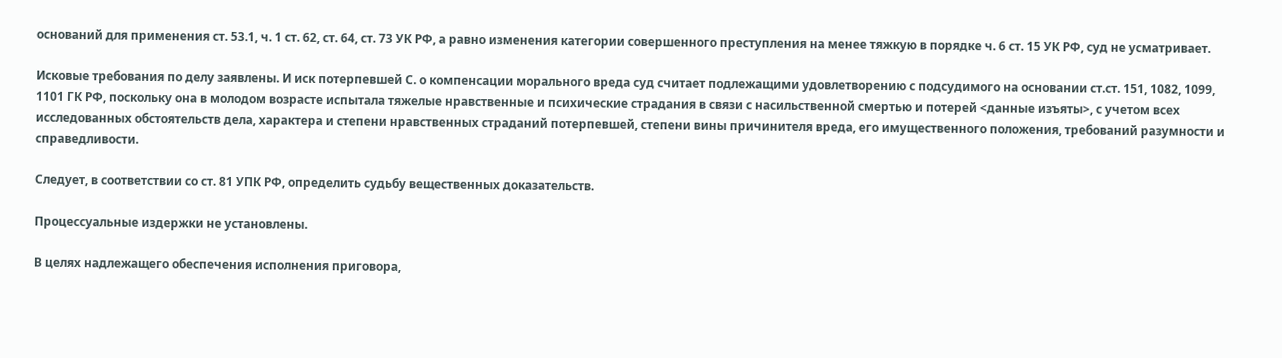оснований для применения ст. 53.1, ч. 1 ст. 62, ст. 64, ст. 73 УК РФ, а равно изменения категории совершенного преступления на менее тяжкую в порядке ч. 6 ст. 15 УК РФ, суд не усматривает.

Исковые требования по делу заявлены. И иск потерпевшей С. о компенсации морального вреда суд считает подлежащими удовлетворению с подсудимого на основании ст.ст. 151, 1082, 1099, 1101 ГК РФ, поскольку она в молодом возрасте испытала тяжелые нравственные и психические страдания в связи с насильственной смертью и потерей <данные изъяты>, с учетом всех исследованных обстоятельств дела, характера и степени нравственных страданий потерпевшей, степени вины причинителя вреда, его имущественного положения, требований разумности и справедливости.

Следует, в соответствии со ст. 81 УПК РФ, определить судьбу вещественных доказательств.

Процессуальные издержки не установлены.

В целях надлежащего обеспечения исполнения приговора,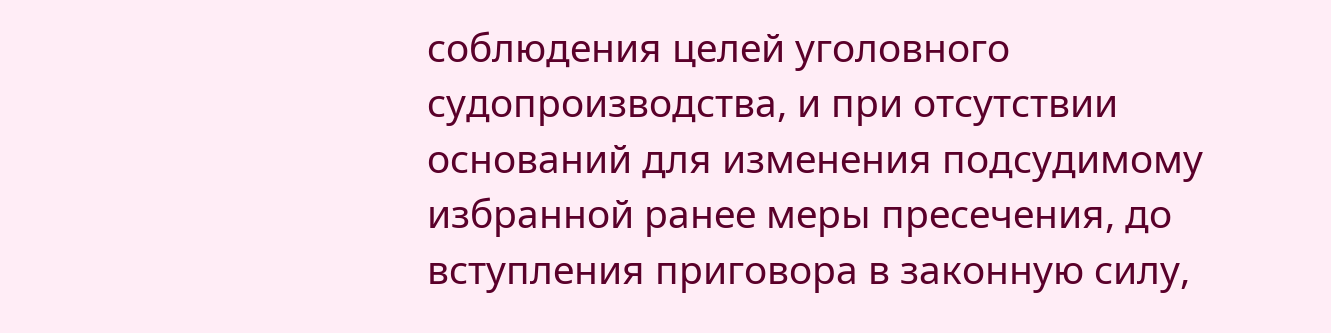соблюдения целей уголовного судопроизводства, и при отсутствии оснований для изменения подсудимому избранной ранее меры пресечения, до вступления приговора в законную силу,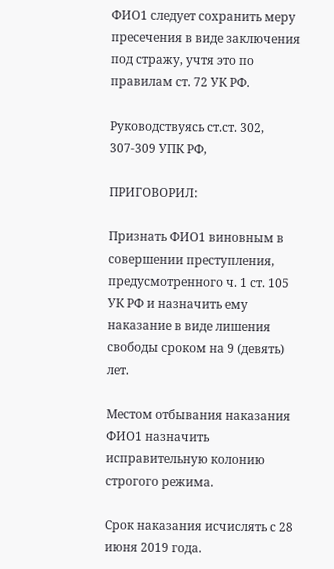ФИО1 следует сохранить меру пресечения в виде заключения под стражу, учтя это по правилам ст. 72 УК РФ.

Руководствуясь ст.ст. 302, 307-309 УПК РФ,

ПРИГОВОРИЛ:

Признать ФИО1 виновным в совершении преступления, предусмотренного ч. 1 ст. 105 УК РФ и назначить ему наказание в виде лишения свободы сроком на 9 (девять) лет.

Местом отбывания наказания ФИО1 назначить исправительную колонию строгого режима.

Срок наказания исчислять с 28 июня 2019 года.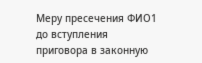Меру пресечения ФИО1 до вступления приговора в законную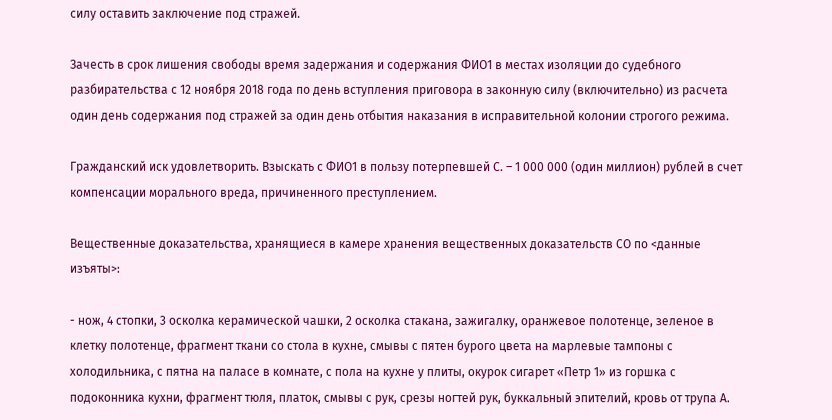силу оставить заключение под стражей.

Зачесть в срок лишения свободы время задержания и содержания ФИО1 в местах изоляции до судебного разбирательства с 12 ноября 2018 года по день вступления приговора в законную силу (включительно) из расчета один день содержания под стражей за один день отбытия наказания в исправительной колонии строгого режима.

Гражданский иск удовлетворить. Взыскать с ФИО1 в пользу потерпевшей С. – 1 000 000 (один миллион) рублей в счет компенсации морального вреда, причиненного преступлением.

Вещественные доказательства, хранящиеся в камере хранения вещественных доказательств СО по <данные изъяты>:

- нож, 4 стопки, 3 осколка керамической чашки, 2 осколка стакана, зажигалку, оранжевое полотенце, зеленое в клетку полотенце, фрагмент ткани со стола в кухне, смывы с пятен бурого цвета на марлевые тампоны с холодильника, с пятна на паласе в комнате, с пола на кухне у плиты, окурок сигарет «Петр 1» из горшка с подоконника кухни, фрагмент тюля, платок, смывы с рук, срезы ногтей рук, буккальный эпителий, кровь от трупа А.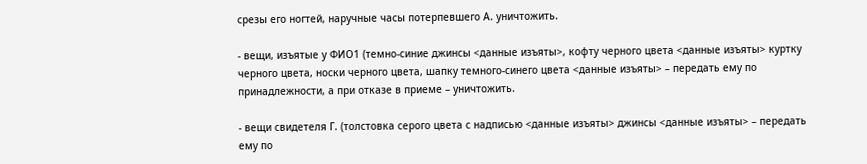срезы его ногтей, наручные часы потерпевшего А. уничтожить.

- вещи, изъятые у ФИО1 (темно-синие джинсы <данные изъяты>, кофту черного цвета <данные изъяты> куртку черного цвета, носки черного цвета, шапку темного-синего цвета <данные изъяты> – передать ему по принадлежности, а при отказе в приеме – уничтожить.

- вещи свидетеля Г. (толстовка серого цвета с надписью <данные изъяты> джинсы <данные изъяты> – передать ему по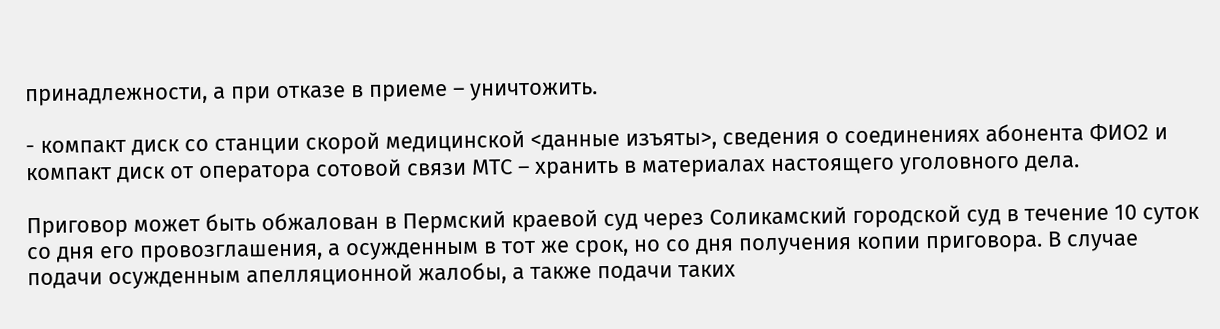принадлежности, а при отказе в приеме – уничтожить.

- компакт диск со станции скорой медицинской <данные изъяты>, сведения о соединениях абонента ФИО2 и компакт диск от оператора сотовой связи МТС – хранить в материалах настоящего уголовного дела.

Приговор может быть обжалован в Пермский краевой суд через Соликамский городской суд в течение 10 суток со дня его провозглашения, а осужденным в тот же срок, но со дня получения копии приговора. В случае подачи осужденным апелляционной жалобы, а также подачи таких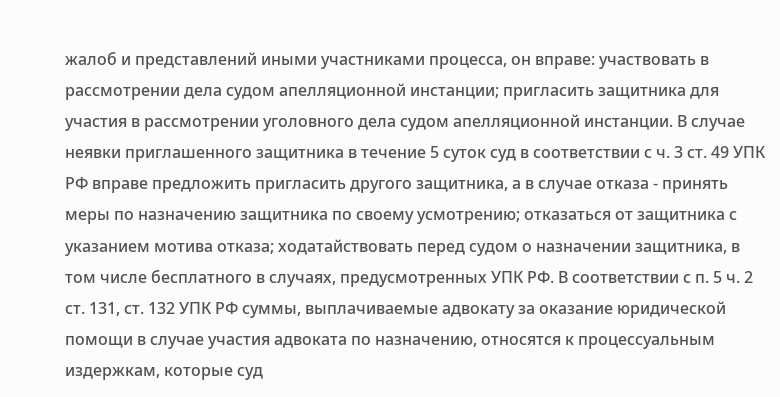жалоб и представлений иными участниками процесса, он вправе: участвовать в рассмотрении дела судом апелляционной инстанции; пригласить защитника для участия в рассмотрении уголовного дела судом апелляционной инстанции. В случае неявки приглашенного защитника в течение 5 суток суд в соответствии с ч. 3 ст. 49 УПК РФ вправе предложить пригласить другого защитника, а в случае отказа - принять меры по назначению защитника по своему усмотрению; отказаться от защитника с указанием мотива отказа; ходатайствовать перед судом о назначении защитника, в том числе бесплатного в случаях, предусмотренных УПК РФ. В соответствии с п. 5 ч. 2 ст. 131, ст. 132 УПК РФ суммы, выплачиваемые адвокату за оказание юридической помощи в случае участия адвоката по назначению, относятся к процессуальным издержкам, которые суд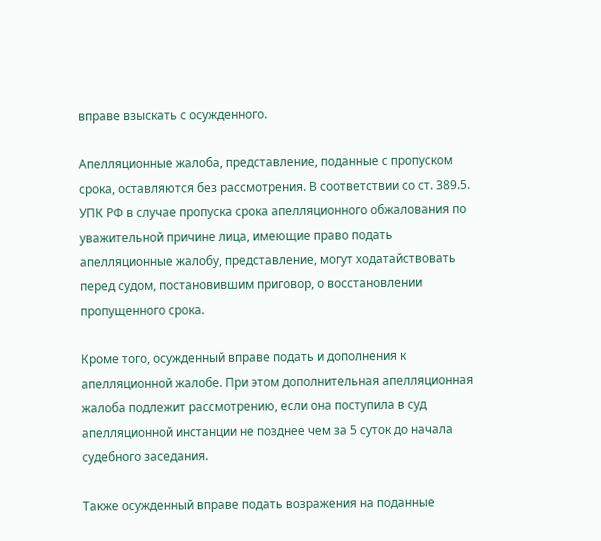вправе взыскать с осужденного.

Апелляционные жалоба, представление, поданные с пропуском срока, оставляются без рассмотрения. В соответствии со ст. 389.5. УПК РФ в случае пропуска срока апелляционного обжалования по уважительной причине лица, имеющие право подать апелляционные жалобу, представление, могут ходатайствовать перед судом, постановившим приговор, о восстановлении пропущенного срока.

Кроме того, осужденный вправе подать и дополнения к апелляционной жалобе. При этом дополнительная апелляционная жалоба подлежит рассмотрению, если она поступила в суд апелляционной инстанции не позднее чем за 5 суток до начала судебного заседания.

Также осужденный вправе подать возражения на поданные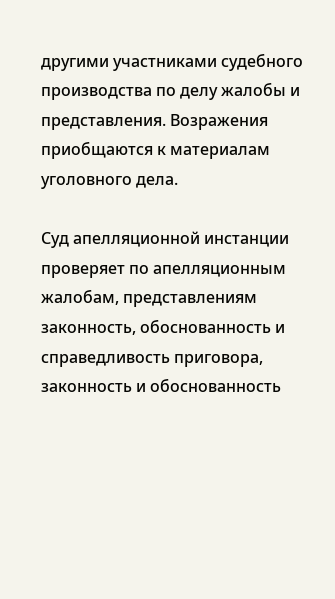другими участниками судебного производства по делу жалобы и представления. Возражения приобщаются к материалам уголовного дела.

Суд апелляционной инстанции проверяет по апелляционным жалобам, представлениям законность, обоснованность и справедливость приговора, законность и обоснованность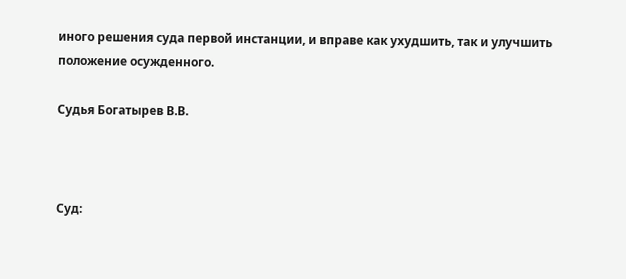иного решения суда первой инстанции, и вправе как ухудшить, так и улучшить положение осужденного.

Судья Богатырев В.В.



Суд: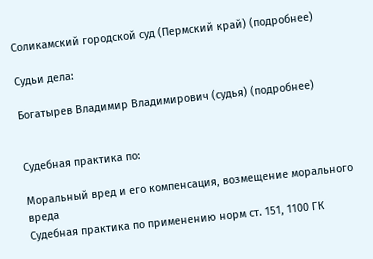Соликамский городской суд (Пермский край) (подробнее)

Судьи дела:

Богатырев Владимир Владимирович (судья) (подробнее)


Судебная практика по:

Моральный вред и его компенсация, возмещение морального вреда
Судебная практика по применению норм ст. 151, 1100 ГК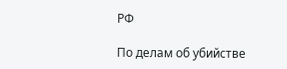РФ

По делам об убийстве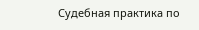Судебная практика по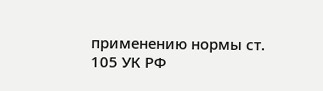применению нормы ст. 105 УК РФ